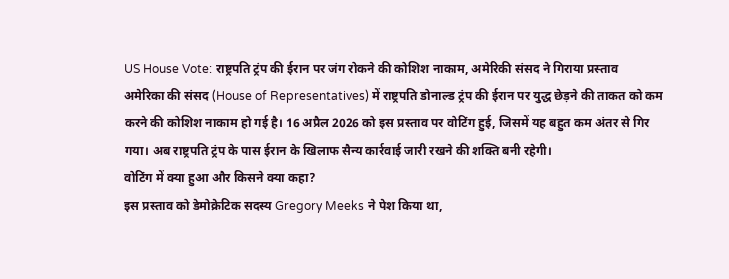US House Vote: राष्ट्रपति ट्रंप की ईरान पर जंग रोकने की कोशिश नाकाम, अमेरिकी संसद ने गिराया प्रस्ताव
अमेरिका की संसद (House of Representatives) में राष्ट्रपति डोनाल्ड ट्रंप की ईरान पर युद्ध छेड़ने की ताकत को कम करने की कोशिश नाकाम हो गई है। 16 अप्रैल 2026 को इस प्रस्ताव पर वोटिंग हुई, जिसमें यह बहुत कम अंतर से गिर गया। अब राष्ट्रपति ट्रंप के पास ईरान के खिलाफ सैन्य कार्रवाई जारी रखने की शक्ति बनी रहेगी।
वोटिंग में क्या हुआ और किसने क्या कहा?
इस प्रस्ताव को डेमोक्रेटिक सदस्य Gregory Meeks ने पेश किया था,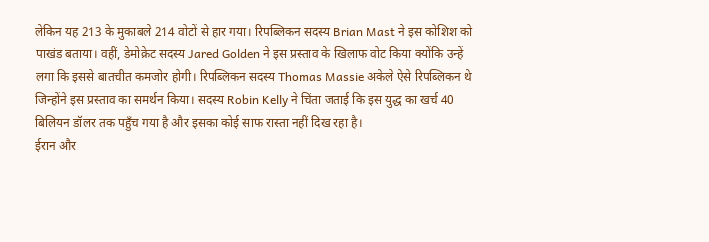लेकिन यह 213 के मुकाबले 214 वोटों से हार गया। रिपब्लिकन सदस्य Brian Mast ने इस कोशिश को पाखंड बताया। वहीं, डेमोक्रेट सदस्य Jared Golden ने इस प्रस्ताव के खिलाफ वोट किया क्योंकि उन्हें लगा कि इससे बातचीत कमजोर होगी। रिपब्लिकन सदस्य Thomas Massie अकेले ऐसे रिपब्लिकन थे जिन्होंने इस प्रस्ताव का समर्थन किया। सदस्य Robin Kelly ने चिंता जताई कि इस युद्ध का खर्च 40 बिलियन डॉलर तक पहुँच गया है और इसका कोई साफ रास्ता नहीं दिख रहा है।
ईरान और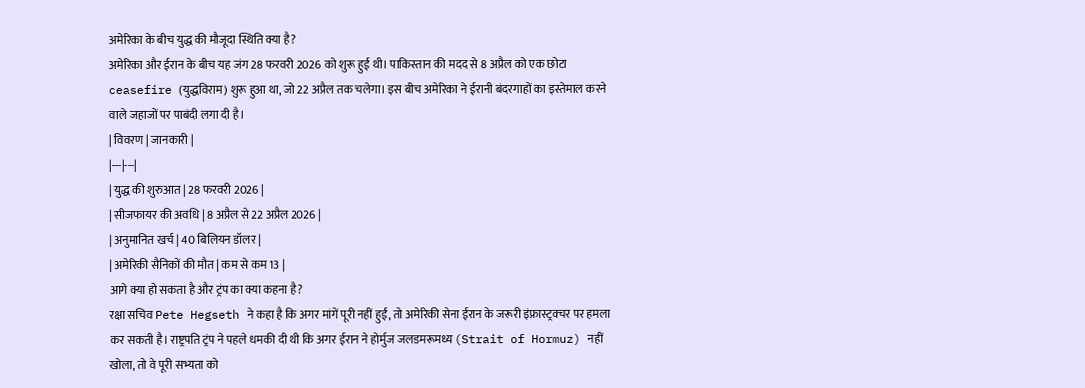अमेरिका के बीच युद्ध की मौजूदा स्थिति क्या है?
अमेरिका और ईरान के बीच यह जंग 28 फरवरी 2026 को शुरू हुई थी। पाकिस्तान की मदद से 8 अप्रैल को एक छोटा ceasefire (युद्धविराम) शुरू हुआ था, जो 22 अप्रैल तक चलेगा। इस बीच अमेरिका ने ईरानी बंदरगाहों का इस्तेमाल करने वाले जहाजों पर पाबंदी लगा दी है।
| विवरण | जानकारी |
|---|---|
| युद्ध की शुरुआत | 28 फरवरी 2026 |
| सीजफायर की अवधि | 8 अप्रैल से 22 अप्रैल 2026 |
| अनुमानित खर्च | 40 बिलियन डॉलर |
| अमेरिकी सैनिकों की मौत | कम से कम 13 |
आगे क्या हो सकता है और ट्रंप का क्या कहना है?
रक्षा सचिव Pete Hegseth ने कहा है कि अगर मांगें पूरी नहीं हुईं, तो अमेरिकी सेना ईरान के जरूरी इंफ्रास्ट्रक्चर पर हमला कर सकती है। राष्ट्रपति ट्रंप ने पहले धमकी दी थी कि अगर ईरान ने होर्मुज जलडमरूमध्य (Strait of Hormuz) नहीं खोला, तो वे पूरी सभ्यता को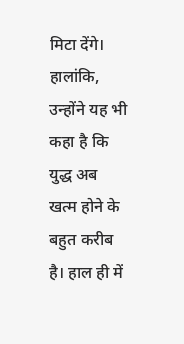मिटा देंगे। हालांकि, उन्होंने यह भी कहा है कि युद्ध अब खत्म होने के बहुत करीब है। हाल ही में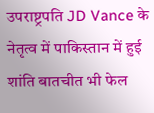उपराष्ट्रपति JD Vance के नेतृत्व में पाकिस्तान में हुई शांति बातचीत भी फेल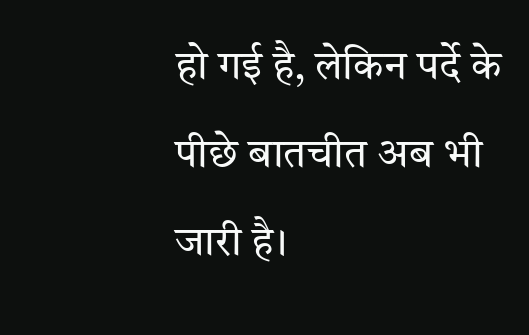हो गई है, लेकिन पर्दे के पीछे बातचीत अब भी जारी है।